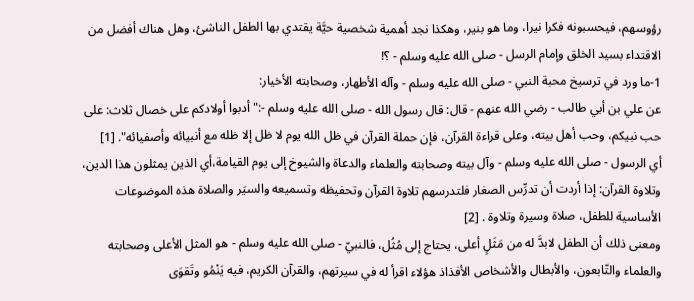رؤوسهم، فيحسبونه فكرا نيرا، وما هو بنير، وهكذا نجد أهمية شخصية حيَّة يقتدي بها الطفل الناشئ، وهل هناك أفضل من الاقتداء بسيد الخلق وإمام الرسل - صلى الله عليه وسلم - ؟!
1-ما ورد في ترسيخ محبة النبي - صلى الله عليه وسلم - وآله الأطهار، وصحابته الأخيار:
عن علي بن أبي طالب - رضي الله عنهم - قال: قال رسول الله - صلى الله عليه وسلم -:"أدبوا أولادكم على خصال ثلاث: على حب نبيكم، وحب أهل بيته، وعلى قراءة القرآن، فإن حملة القرآن في ظل الله يوم لا ظل إلا ظله مع أنبيائه وأصفيائه". [1]
أي الرسول - صلى الله عليه وسلم - وآل بيته وصحابته والعلماء والدعاة والشيوخ إلى يوم القيامة،أي الذين يمثلون هذا الدين، وتلاوة القرآن: إذا أردت أن تدرِّس الصغار فلتدرسهم تلاوة القرآن وتحفيظه وتسميعه والسيَر والصلاة هذه الموضوعات الأساسية للطفل، صلاة وسيرة وتلاوة . [2]
ومعنى ذلك أن الطفل لابدَّ له من مَثَلٍ أعلى، يحتاج إلى مُثُل، فالنبيّ - صلى الله عليه وسلم - هو المثل الأعلى وصحابته والعلماء والتّابعون، والأبطال والأشخاص الأفذاذ هؤلاء اقرأ له في سيرتهم، والقرآن الكريم، فيه يَنْمُو وتَقوَى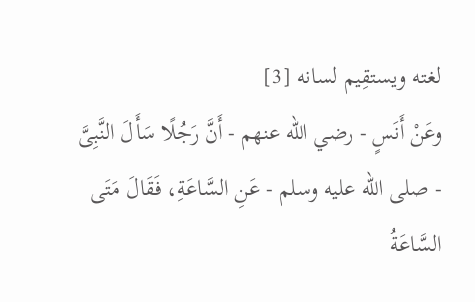لغته ويستقِيم لسانه [3]
وعَنْ أَنَسٍ - رضي الله عنهم - أَنَّ رَجُلًا سَأَلَ النَّبِىَّ - صلى الله عليه وسلم - عَنِ السَّاعَةِ، فَقَالَ مَتَى السَّاعَةُ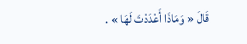قَالَ « وَمَاذَا أَعْدَدْتَ لَهَا » .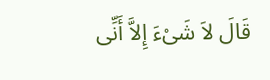قَالَ لاَ شَىْءَ إِلاَّ أَنِّى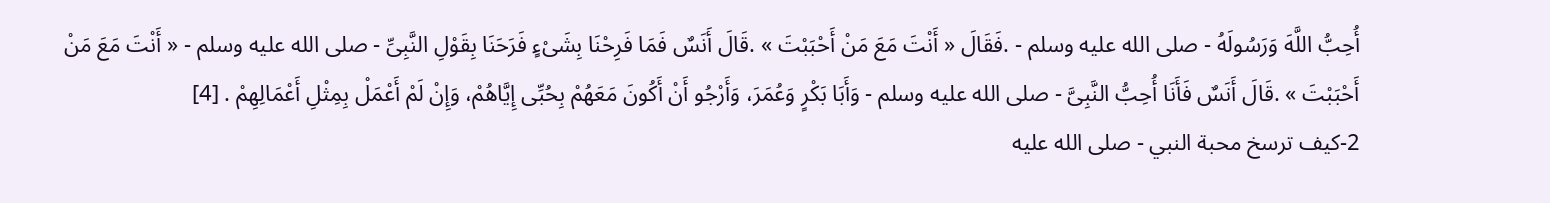أُحِبُّ اللَّهَ وَرَسُولَهُ - صلى الله عليه وسلم - .فَقَالَ « أَنْتَ مَعَ مَنْ أَحْبَبْتَ » .قَالَ أَنَسٌ فَمَا فَرِحْنَا بِشَىْءٍ فَرَحَنَا بِقَوْلِ النَّبِىِّ - صلى الله عليه وسلم - « أَنْتَ مَعَ مَنْ أَحْبَبْتَ » .قَالَ أَنَسٌ فَأَنَا أُحِبُّ النَّبِىَّ - صلى الله عليه وسلم - وَأَبَا بَكْرٍ وَعُمَرَ، وَأَرْجُو أَنْ أَكُونَ مَعَهُمْ بِحُبِّى إِيَّاهُمْ، وَإِنْ لَمْ أَعْمَلْ بِمِثْلِ أَعْمَالِهِمْ . [4]
2-كيف ترسخ محبة النبي - صلى الله عليه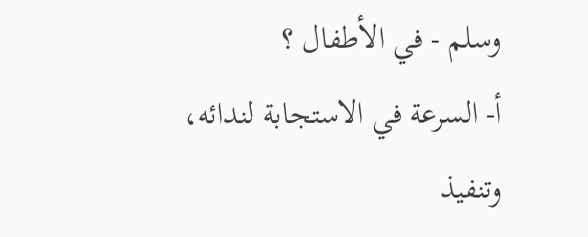وسلم - في الأطفال ؟
أ- السرعة في الاستجابة لندائه، وتنفيذ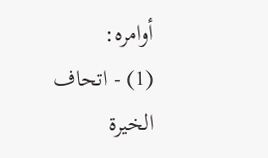أوامره:
(1) - اتحاف الخيرة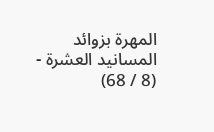المهرة بزوائد المسانيد العشرة - (8 / 68)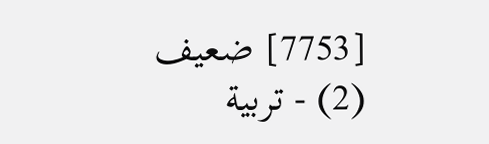[7753] ضعيف
(2) - تربية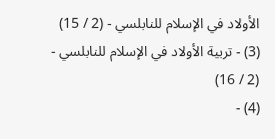الأولاد في الإسلام للنابلسي - (2 / 15)
(3) - تربية الأولاد في الإسلام للنابلسي - (2 / 16)
(4) -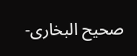صحيح البخارى-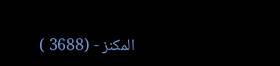المكنز - (3688 )